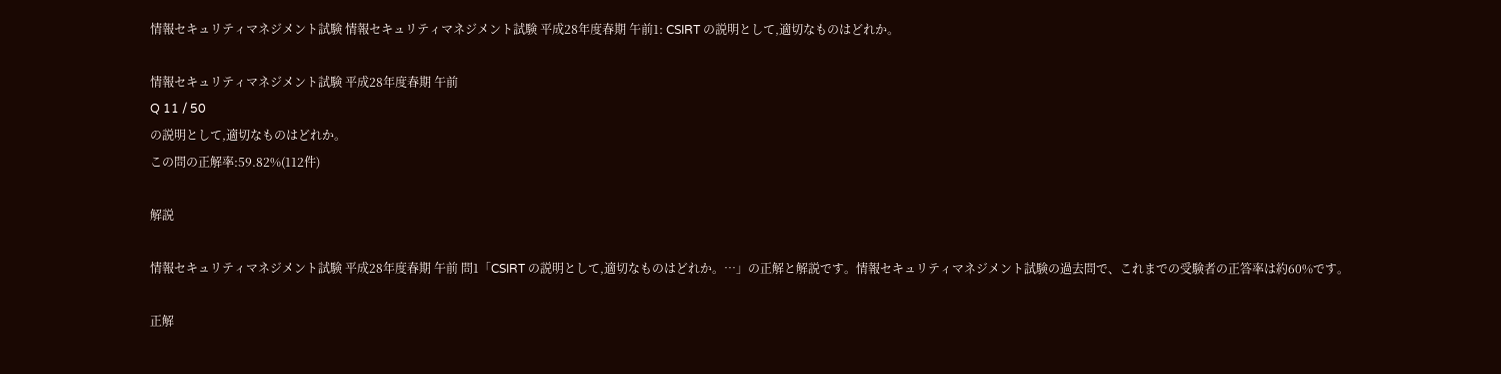情報セキュリティマネジメント試験 情報セキュリティマネジメント試験 平成28年度春期 午前1: CSIRT の説明として,適切なものはどれか。

情報セキュリティマネジメント試験 平成28年度春期 午前
Q 11 / 50
の説明として,適切なものはどれか。
この問の正解率:59.82%(112件)

解説

情報セキュリティマネジメント試験 平成28年度春期 午前 問1「CSIRT の説明として,適切なものはどれか。…」の正解と解説です。情報セキュリティマネジメント試験の過去問で、これまでの受験者の正答率は約60%です。

正解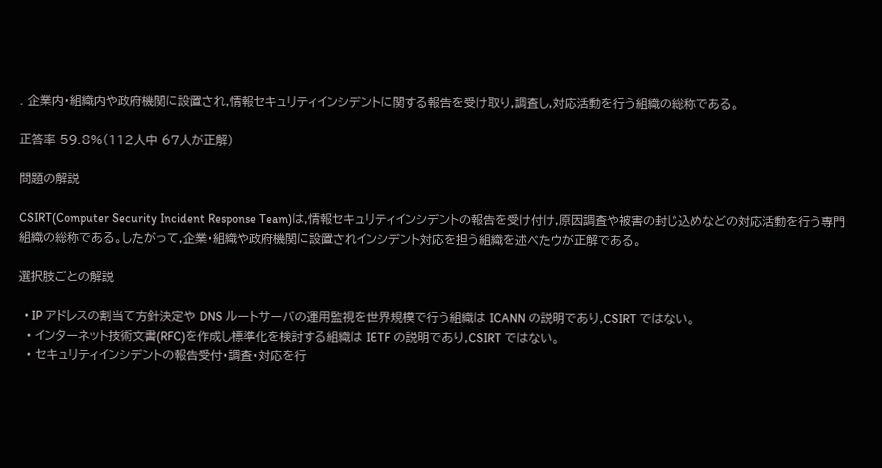. 企業内・組織内や政府機関に設置され,情報セキュリティインシデントに関する報告を受け取り,調査し,対応活動を行う組織の総称である。

正答率 59.8%(112人中 67人が正解)

問題の解説

CSIRT(Computer Security Incident Response Team)は,情報セキュリティインシデントの報告を受け付け,原因調査や被害の封じ込めなどの対応活動を行う専門組織の総称である。したがって,企業・組織や政府機関に設置されインシデント対応を担う組織を述べたウが正解である。

選択肢ごとの解説

  • IP アドレスの割当て方針決定や DNS ルートサーバの運用監視を世界規模で行う組織は ICANN の説明であり,CSIRT ではない。
  • インターネット技術文書(RFC)を作成し標準化を検討する組織は IETF の説明であり,CSIRT ではない。
  • セキュリティインシデントの報告受付・調査・対応を行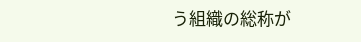う組織の総称が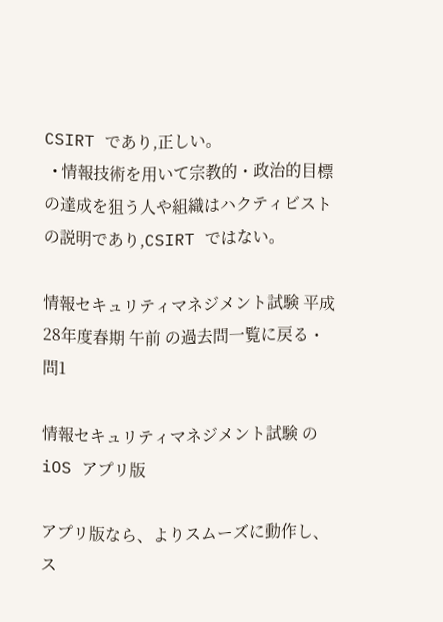CSIRT であり,正しい。
  • 情報技術を用いて宗教的・政治的目標の達成を狙う人や組織はハクティビストの説明であり,CSIRT ではない。

情報セキュリティマネジメント試験 平成28年度春期 午前 の過去問一覧に戻る・問1

情報セキュリティマネジメント試験 の iOS アプリ版

アプリ版なら、よりスムーズに動作し、
ス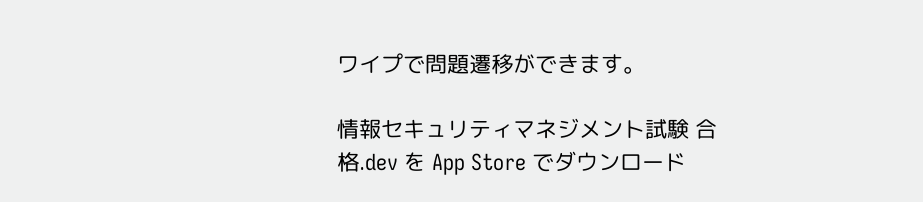ワイプで問題遷移ができます。

情報セキュリティマネジメント試験 合格.dev を App Store でダウンロード